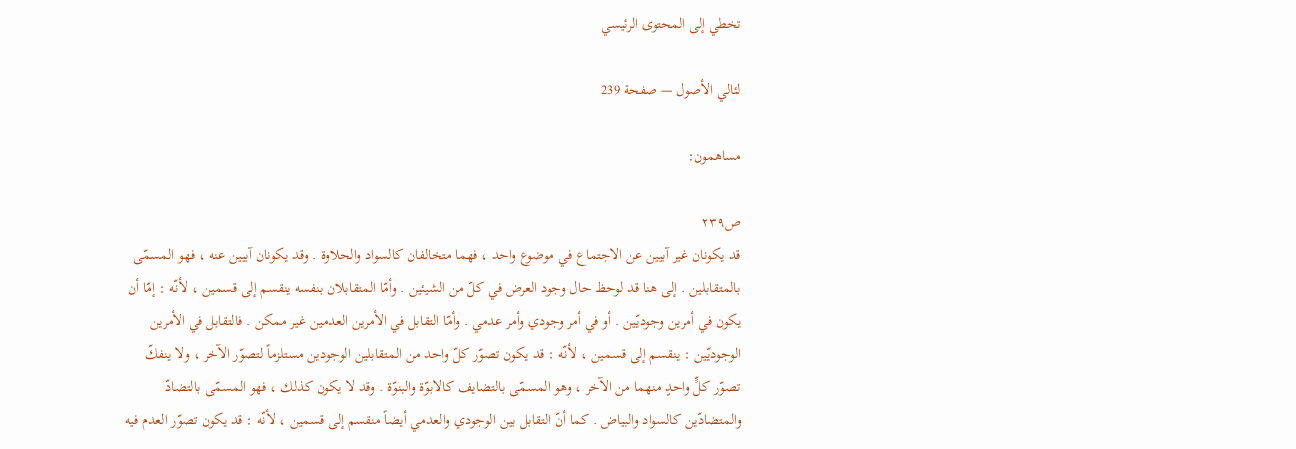تخطي إلى المحتوى الرئيسي

لئالي الأصول — صفحة 239

مساهمون:

ص٢٣٩
قد يكونان غير آبيين عن الاجتماع في موضوع واحد ، فهما متخالفان كالسواد والحلاوة . وقد يكونان آبيين عنه ، فهو المسمّى بالمتقابلين . إلى هنا قد لوحظ حال وجود العرض في كلّ من الشيئين . وأمّا المتقابلان بنفسه ينقسم إلى قسمين ، لأنّه : إمّا أن يكون في أمرين وجوديّين . أو في أمر وجودي وأمر عدمي . وأمّا التقابل في الأمرين العدمين غير ممكن . فالتقابل في الأمرين الوجوديّين : ينقسم إلى قسمين ، لأنّه : قد يكون تصوّر كلّ واحد من المتقابلين الوجودين مستلزماً لتصوّر الآخر ، ولا ينفكّ تصوّر كلٍّ واحدٍ منهما من الآخر ، وهو المسمّى بالتضايف كالابوّة والبنوّة . وقد لا يكون كذلك ، فهو المسمّى بالتضادّ والمتضادّين كالسواد والبياض . كما أنّ التقابل بين الوجودي والعدمي أيضاً منقسم إلى قسمين ، لأنّه : قد يكون تصوّر العدم فيه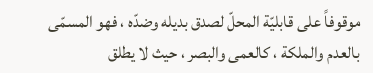موقوفاً على قابليّة المحلّ لصدق بديله وضدّه ، فهو المسمّى بالعدم والملكة ، كالعمى والبصر ، حيث لا يطلق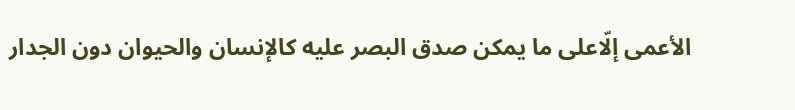الأعمى إلّاعلى ما يمكن صدق البصر عليه كالإنسان والحيوان دون الجدار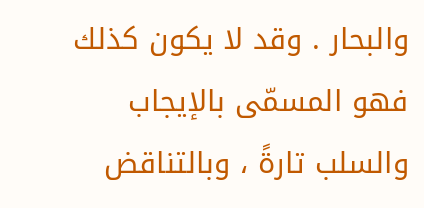والبحار . وقد لا يكون كذلك فهو المسمّى بالإيجاب والسلب تارةً ، وبالتناقض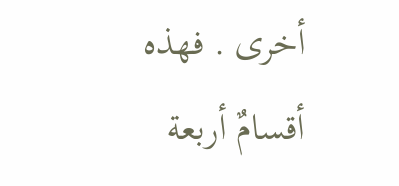أخرى . فهذه أقسامٌ أربعة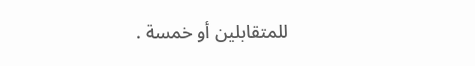للمتقابلين أو خمسة .